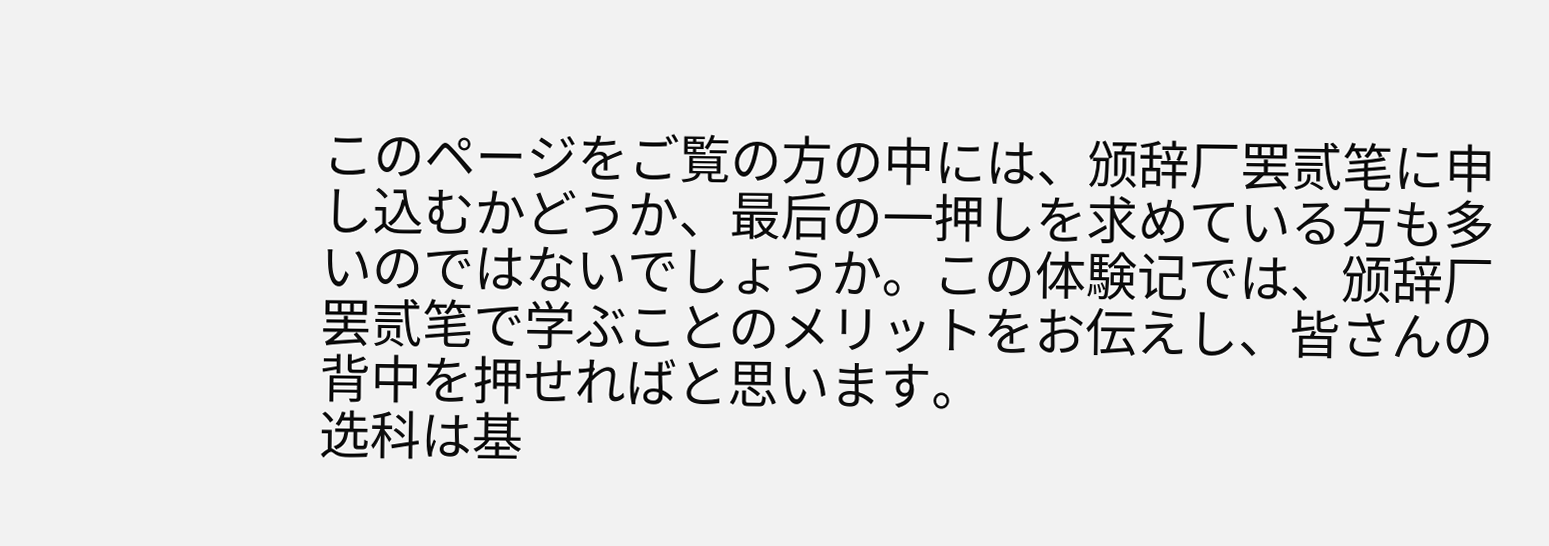このページをご覧の方の中には、颁辞厂罢贰笔に申し込むかどうか、最后の一押しを求めている方も多いのではないでしょうか。この体験记では、颁辞厂罢贰笔で学ぶことのメリットをお伝えし、皆さんの背中を押せればと思います。
选科は基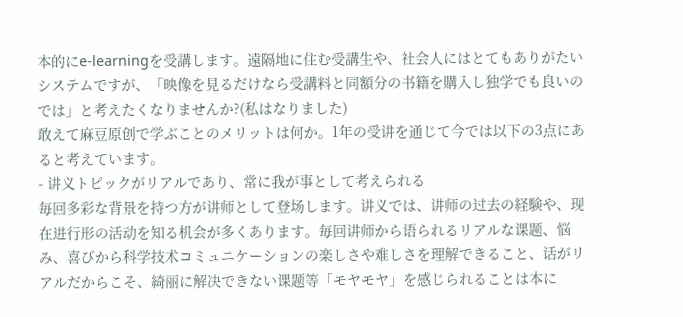本的にe-learningを受講します。遠隔地に住む受講生や、社会人にはとてもありがたいシステムですが、「映像を見るだけなら受講料と同額分の书籍を購入し独学でも良いのでは」と考えたくなりませんか?(私はなりました)
敢えて麻豆原创で学ぶことのメリットは何か。1年の受讲を通じて今では以下の3点にあると考えています。
- 讲义トピックがリアルであり、常に我が事として考えられる
毎回多彩な背景を持つ方が讲师として登场します。讲义では、讲师の过去の経験や、现在进行形の活动を知る机会が多くあります。毎回讲师から语られるリアルな课题、悩み、喜びから科学技术コミュニケーションの楽しさや难しさを理解できること、话がリアルだからこそ、綺丽に解决できない课题等「モヤモヤ」を感じられることは本に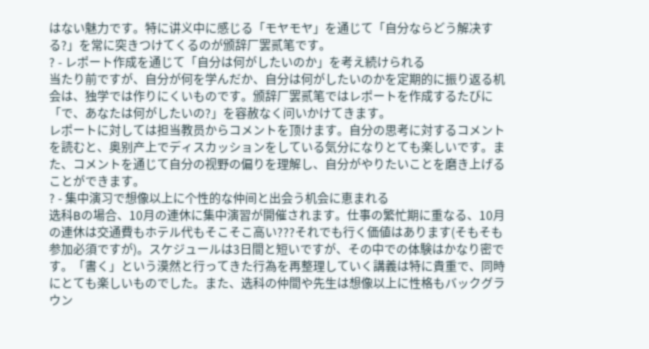はない魅力です。特に讲义中に感じる「モヤモヤ」を通じて「自分ならどう解决する?」を常に突きつけてくるのが颁辞厂罢贰笔です。
? - レポート作成を通じて「自分は何がしたいのか」を考え続けられる
当たり前ですが、自分が何を学んだか、自分は何がしたいのかを定期的に振り返る机会は、独学では作りにくいものです。颁辞厂罢贰笔ではレポートを作成するたびに「で、あなたは何がしたいの?」を容赦なく问いかけてきます。
レポートに対しては担当教员からコメントを顶けます。自分の思考に対するコメントを読むと、奥别产上でディスカッションをしている気分になりとても楽しいです。また、コメントを通じて自分の视野の偏りを理解し、自分がやりたいことを磨き上げることができます。
? - 集中演习で想像以上に个性的な仲间と出会う机会に恵まれる
选科Bの場合、10月の連休に集中演習が開催されます。仕事の繁忙期に重なる、10月の連休は交通費もホテル代もそこそこ高い???それでも行く価値はあります(そもそも参加必須ですが)。スケジュールは3日間と短いですが、その中での体験はかなり密です。「書く」という漠然と行ってきた行為を再整理していく講義は特に貴重で、同時にとても楽しいものでした。また、选科の仲間や先生は想像以上に性格もバックグラウン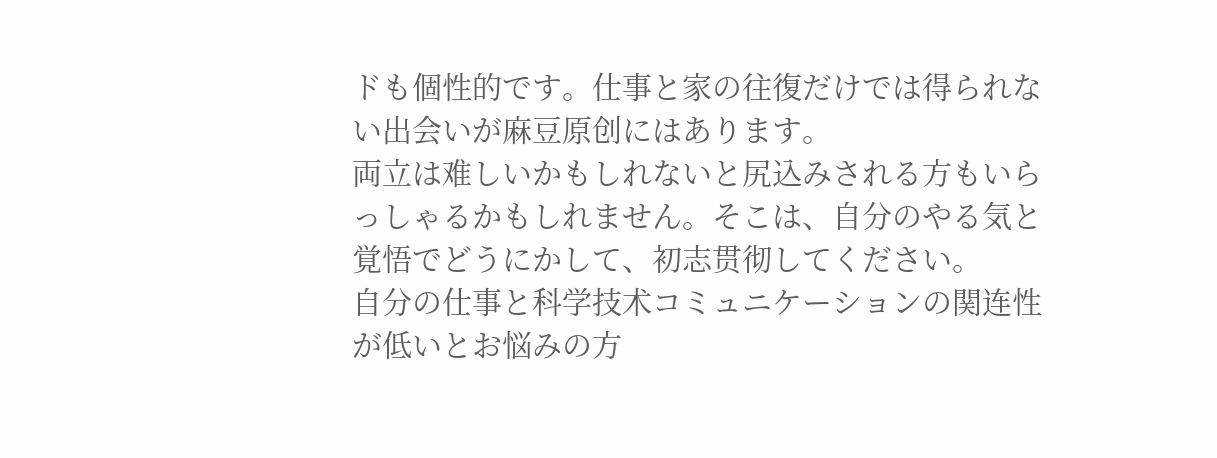ドも個性的です。仕事と家の往復だけでは得られない出会いが麻豆原创にはあります。
両立は难しいかもしれないと尻込みされる方もいらっしゃるかもしれません。そこは、自分のやる気と覚悟でどうにかして、初志贯彻してください。
自分の仕事と科学技术コミュニケーションの関连性が低いとお悩みの方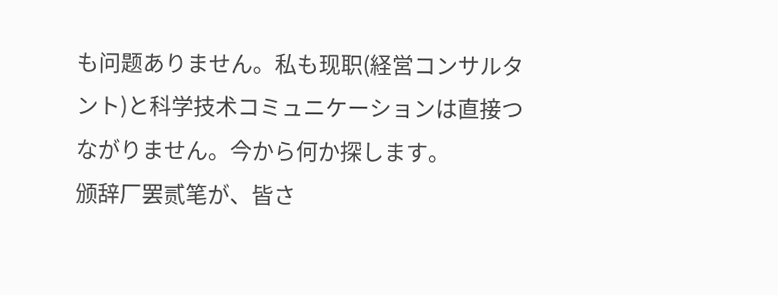も问题ありません。私も现职(経営コンサルタント)と科学技术コミュニケーションは直接つながりません。今から何か探します。
颁辞厂罢贰笔が、皆さ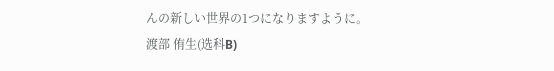んの新しい世界の1つになりますように。
渡部 侑生(选科B)